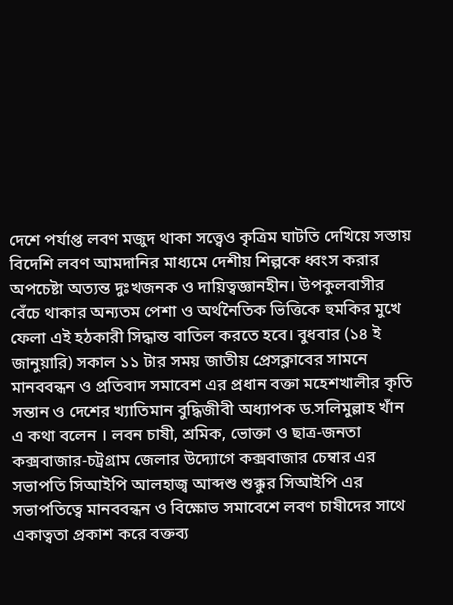দেশে পর্যাপ্ত লবণ মজুদ থাকা সত্ত্বেও কৃত্রিম ঘাটতি দেখিয়ে সস্তায় বিদেশি লবণ আমদানির মাধ্যমে দেশীয় শিল্পকে ধ্বংস করার অপচেষ্টা অত্যন্ত দুঃখজনক ও দায়িত্বজ্ঞানহীন। উপকুলবাসীর বেঁচে থাকার অন্যতম পেশা ও অর্থনৈতিক ভিত্তিকে হুমকির মুখে ফেলা এই হঠকারী সিদ্ধান্ত বাতিল করতে হবে। বুধবার (১৪ ই জানুয়ারি) সকাল ১১ টার সময় জাতীয় প্রেসক্লাবের সামনে মানববন্ধন ও প্রতিবাদ সমাবেশ এর প্রধান বক্তা মহেশখালীর কৃতি সন্তান ও দেশের খ্যাতিমান বুদ্ধিজীবী অধ্যাপক ড.সলিমুল্লাহ খাঁন এ কথা বলেন । লবন চাষী, শ্রমিক, ভোক্তা ও ছাত্র-জনতা কক্সবাজার-চট্রগ্রাম জেলার উদ্যোগে কক্সবাজার চেম্বার এর সভাপতি সিআইপি আলহাজ্ব আব্দশু শুক্কুর সিআইপি এর সভাপতিত্বে মানববন্ধন ও বিক্ষোভ সমাবেশে লবণ চাষীদের সাথে একাত্বতা প্রকাশ করে বক্তব্য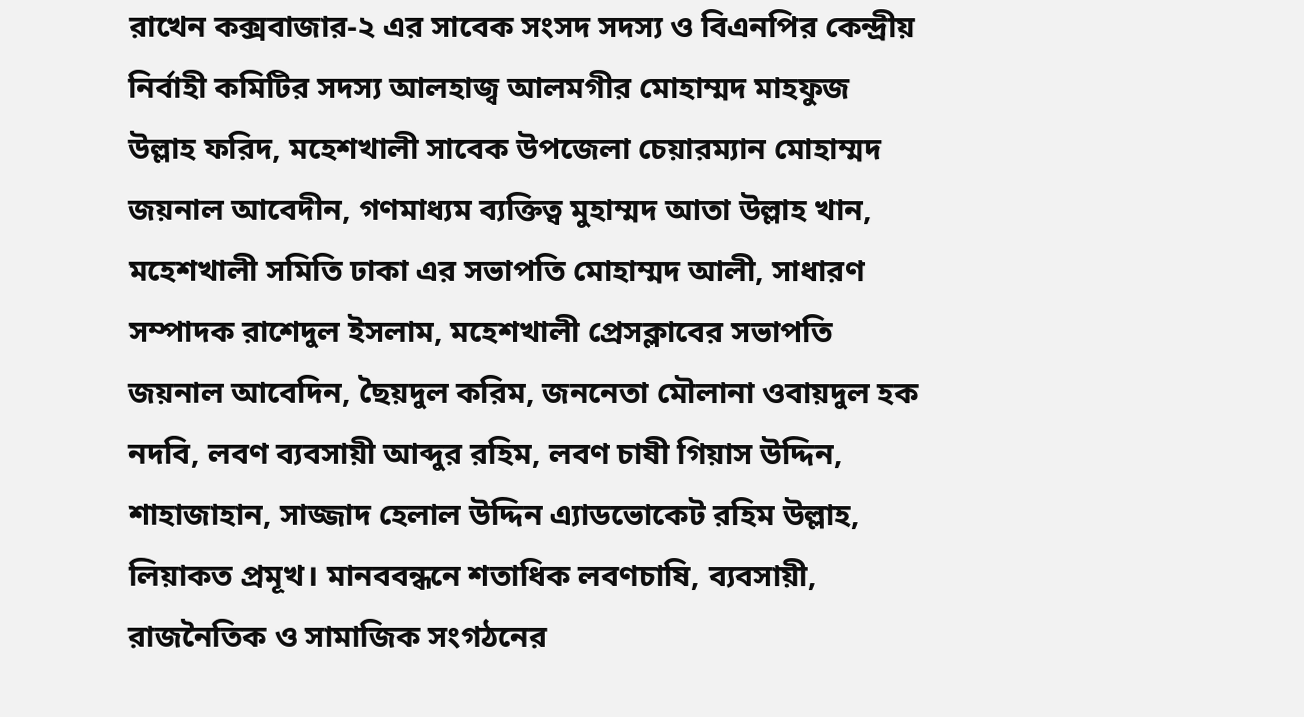রাখেন কক্সবাজার-২ এর সাবেক সংসদ সদস্য ও বিএনপির কেন্দ্রীয় নির্বাহী কমিটির সদস্য আলহাজ্ব আলমগীর মোহাম্মদ মাহফুজ উল্লাহ ফরিদ, মহেশখালী সাবেক উপজেলা চেয়ারম্যান মোহাম্মদ জয়নাল আবেদীন, গণমাধ্যম ব্যক্তিত্ব মুহাম্মদ আতা উল্লাহ খান, মহেশখালী সমিতি ঢাকা এর সভাপতি মোহাম্মদ আলী, সাধারণ সম্পাদক রাশেদুল ইসলাম, মহেশখালী প্রেসক্লাবের সভাপতি জয়নাল আবেদিন, ছৈয়দুল করিম, জননেতা মৌলানা ওবায়দুল হক নদবি, লবণ ব্যবসায়ী আব্দুর রহিম, লবণ চাষী গিয়াস উদ্দিন, শাহাজাহান, সাজ্জাদ হেলাল উদ্দিন এ্যাডভোকেট রহিম উল্লাহ, লিয়াকত প্রমূখ। মানববন্ধনে শতাধিক লবণচাষি, ব্যবসায়ী, রাজনৈতিক ও সামাজিক সংগঠনের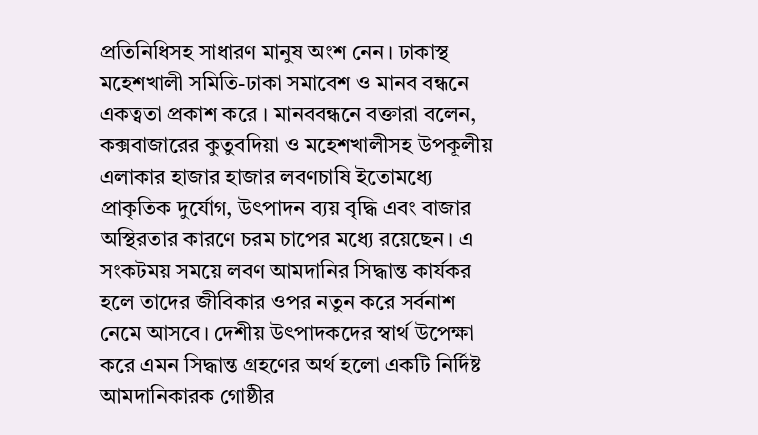প্রতিনিধিসহ সাধারণ মানুষ অংশ নেন। ঢাকাস্থ মহেশখালী সমিতি-ঢাকা সমাবেশ ও মানব বন্ধনে একত্বতা প্রকাশ করে । মানববন্ধনে বক্তারা বলেন, কক্সবাজারের কুতুবদিয়া ও মহেশখালীসহ উপকূলীয় এলাকার হাজার হাজার লবণচাষি ইতোমধ্যে প্রাকৃতিক দুর্যোগ, উৎপাদন ব্যয় বৃদ্ধি এবং বাজার অস্থিরতার কারণে চরম চাপের মধ্যে রয়েছেন। এ সংকটময় সময়ে লবণ আমদানির সিদ্ধান্ত কার্যকর হলে তাদের জীবিকার ওপর নতুন করে সর্বনাশ নেমে আসবে। দেশীয় উৎপাদকদের স্বার্থ উপেক্ষা করে এমন সিদ্ধান্ত গ্রহণের অর্থ হলো একটি নির্দিষ্ট আমদানিকারক গোষ্ঠীর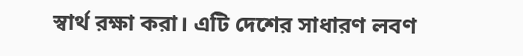স্বার্থ রক্ষা করা। এটি দেশের সাধারণ লবণ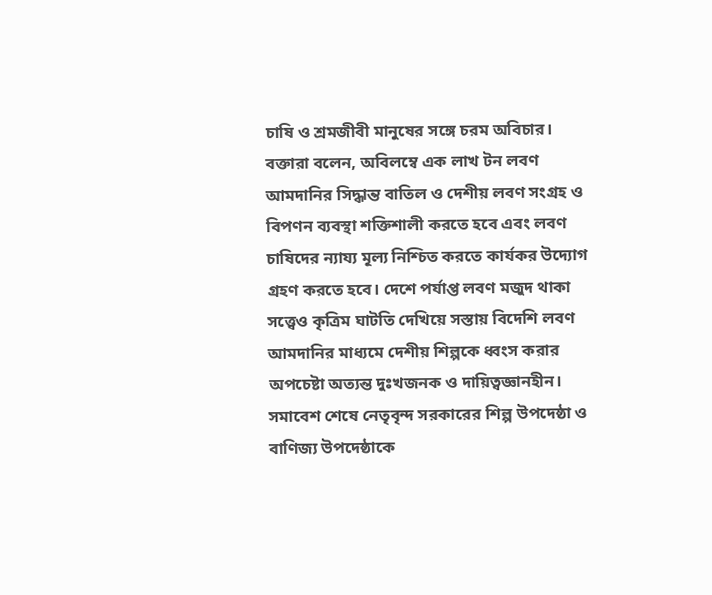চাষি ও শ্রমজীবী মানুষের সঙ্গে চরম অবিচার। বক্তারা বলেন, অবিলম্বে এক লাখ টন লবণ আমদানির সিদ্ধান্ত বাতিল ও দেশীয় লবণ সংগ্রহ ও বিপণন ব্যবস্থা শক্তিশালী করতে হবে এবং লবণ চাষিদের ন্যায্য মূল্য নিশ্চিত করতে কার্যকর উদ্যোগ গ্রহণ করতে হবে। দেশে পর্যাপ্ত লবণ মজুদ থাকা সত্ত্বেও কৃত্রিম ঘাটতি দেখিয়ে সস্তায় বিদেশি লবণ আমদানির মাধ্যমে দেশীয় শিল্পকে ধ্বংস করার অপচেষ্টা অত্যন্ত দুঃখজনক ও দায়িত্বজ্ঞানহীন। সমাবেশ শেষে নেতৃবৃন্দ সরকারের শিল্প উপদেষ্ঠা ও বাণিজ্য উপদেষ্ঠাকে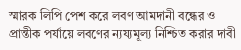স্মারক লিপি পেশ করে লবণ আমদানী বন্ধের ও প্রান্তীক পর্যায়ে লবণের ন্যয্যমূল্য নিশ্চিত করার দাবী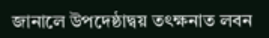জানালে উপদেষ্ঠাদ্বয় তৎক্ষনাত লবন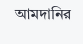আমদানির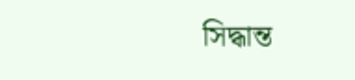সিদ্ধান্ত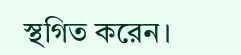স্থগিত করেন।